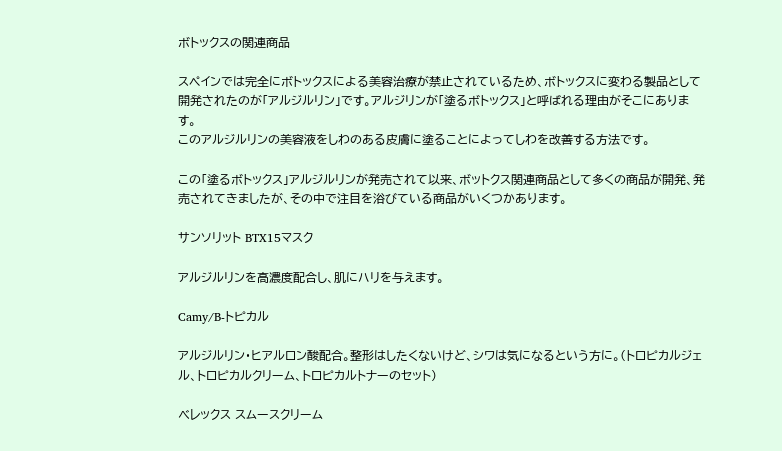ボトックスの関連商品

スペインでは完全にボトックスによる美容治療が禁止されているため、ボトックスに変わる製品として開発されたのが「アルジルリン」です。アルジリンが「塗るボトックス」と呼ばれる理由がそこにあります。
このアルジルリンの美容液をしわのある皮膚に塗ることによってしわを改善する方法です。

この「塗るボトックス」アルジルリンが発売されて以来、ボットクス関連商品として多くの商品が開発、発売されてきましたが、その中で注目を浴びている商品がいくつかあります。

サンソリット BTX15マスク

アルジルリンを高濃度配合し、肌にハリを与えます。

Camy/B-トピカル

アルジルリン・ヒアルロン酸配合。整形はしたくないけど、シワは気になるという方に。(トロピカルジェル、トロピカルクリーム、トロピカルトナーのセット)

べレックス スムースクリーム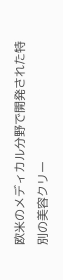欧米のメディカル分野で開発された特別の美容クリー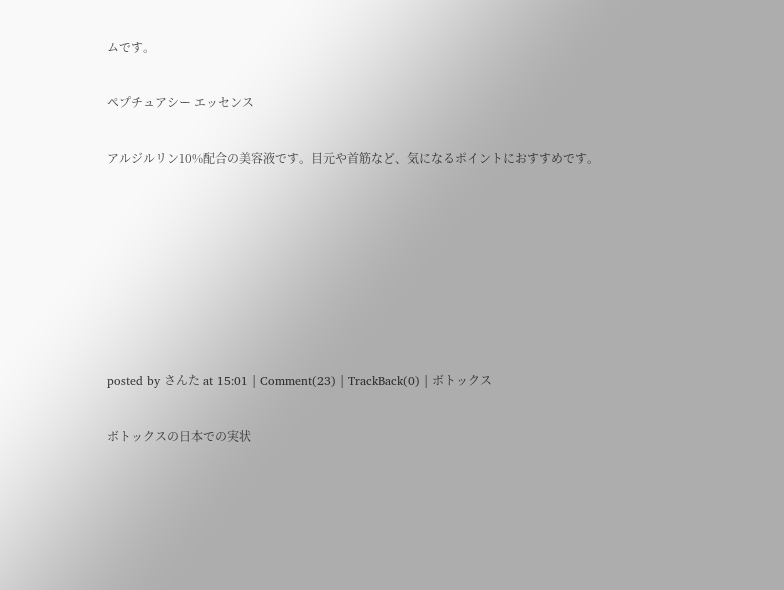ムです。

ペプチュアシー エッセンス

アルジルリン10%配合の美容液です。目元や首筋など、気になるポイントにおすすめです。







posted by さんた at 15:01 | Comment(23) | TrackBack(0) | ボトックス

ボトックスの日本での実状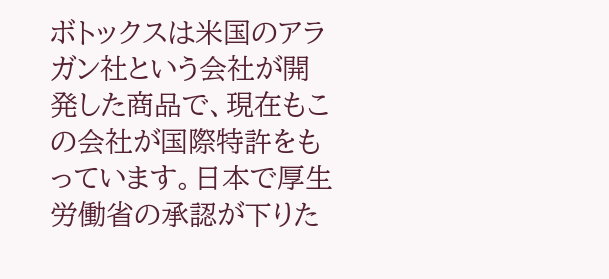ボトックスは米国のアラガン社という会社が開発した商品で、現在もこの会社が国際特許をもっています。日本で厚生労働省の承認が下りた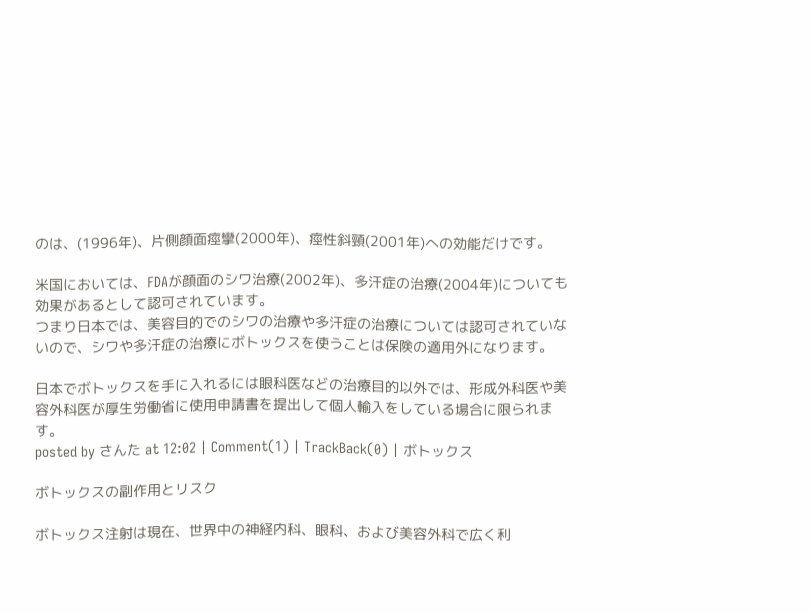のは、(1996年)、片側顔面痙攣(2000年)、痙性斜頸(2001年)への効能だけです。

米国においては、FDAが顔面のシワ治療(2002年)、多汗症の治療(2004年)についても効果があるとして認可されています。
つまり日本では、美容目的でのシワの治療や多汗症の治療については認可されていないので、シワや多汗症の治療にボトックスを使うことは保険の適用外になります。

日本でボトックスを手に入れるには眼科医などの治療目的以外では、形成外科医や美容外科医が厚生労働省に使用申請書を提出して個人輸入をしている場合に限られます。
posted by さんた at 12:02 | Comment(1) | TrackBack(0) | ボトックス

ボトックスの副作用とリスク

ボトックス注射は現在、世界中の神経内科、眼科、および美容外科で広く利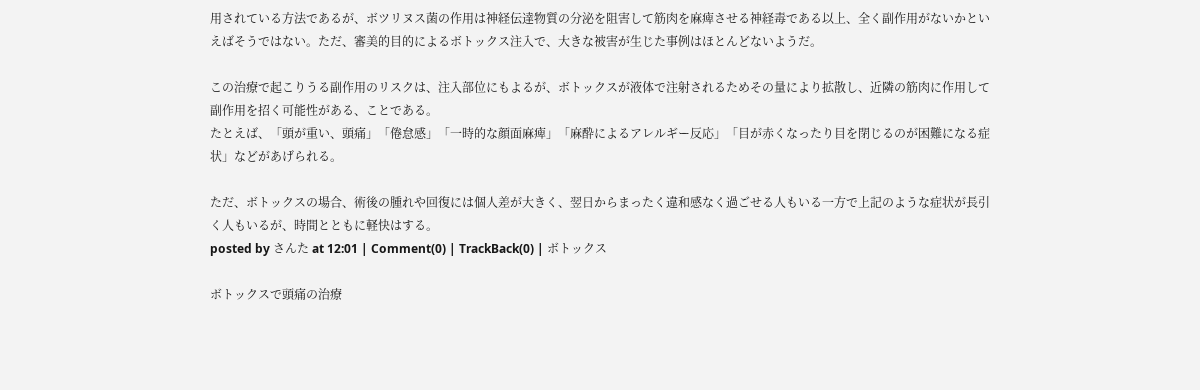用されている方法であるが、ボツリヌス菌の作用は神経伝達物質の分泌を阻害して筋肉を麻痺させる神経毒である以上、全く副作用がないかといえばそうではない。ただ、審美的目的によるボトックス注入で、大きな被害が生じた事例はほとんどないようだ。

この治療で起こりうる副作用のリスクは、注入部位にもよるが、ボトックスが液体で注射されるためその量により拡散し、近隣の筋肉に作用して副作用を招く可能性がある、ことである。
たとえば、「頭が重い、頭痛」「倦怠感」「一時的な顔面麻痺」「麻酔によるアレルギー反応」「目が赤くなったり目を閉じるのが困難になる症状」などがあげられる。

ただ、ボトックスの場合、術後の腫れや回復には個人差が大きく、翌日からまったく違和感なく過ごせる人もいる一方で上記のような症状が長引く人もいるが、時間とともに軽快はする。
posted by さんた at 12:01 | Comment(0) | TrackBack(0) | ボトックス

ボトックスで頭痛の治療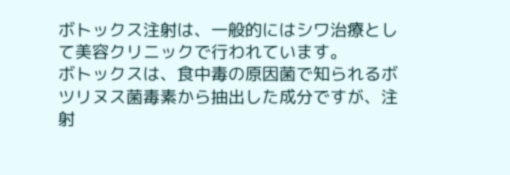ボトックス注射は、一般的にはシワ治療として美容クリニックで行われています。
ボトックスは、食中毒の原因菌で知られるボツリヌス菌毒素から抽出した成分ですが、注射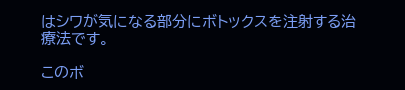はシワが気になる部分にボトックスを注射する治療法です。

このボ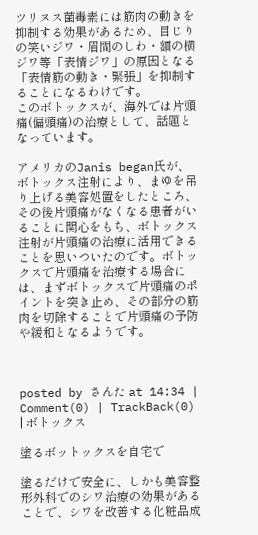ツリヌス菌毒素には筋肉の動きを抑制する効果があるため、目じりの笑いジワ・眉間のしわ・額の横ジワ等「表情ジワ」の原因となる「表情筋の動き・緊張」を抑制することになるわけです。
このボトックスが、海外では片頭痛(偏頭痛)の治療として、話題となっています。

アメリカのJanis began氏が、ボトックス注射により、まゆを吊り上げる美容処置をしたところ、その後片頭痛がなくなる患者がいることに関心をもち、ボトックス注射が片頭痛の治療に活用できることを思いついたのです。ボトックスで片頭痛を治療する場合には、まずボトックスで片頭痛のポイントを突き止め、その部分の筋肉を切除することで片頭痛の予防や緩和となるようです。



posted by さんた at 14:34 | Comment(0) | TrackBack(0) | ボトックス

塗るボットックスを自宅で

塗るだけで安全に、しかも美容整形外科でのシワ治療の効果があることで、シワを改善する化粧品成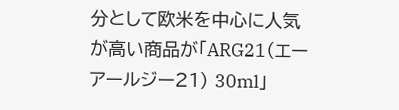分として欧米を中心に人気が高い商品が「ARG21(エーアールジー21) 30ml」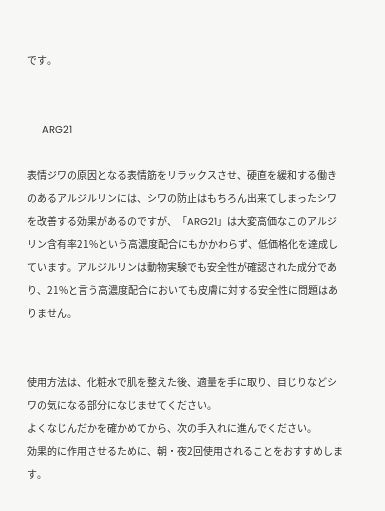です。


     ARG21

表情ジワの原因となる表情筋をリラックスさせ、硬直を緩和する働きのあるアルジルリンには、シワの防止はもちろん出来てしまったシワを改善する効果があるのですが、「ARG21」は大変高価なこのアルジリン含有率21%という高濃度配合にもかかわらず、低価格化を達成しています。アルジルリンは動物実験でも安全性が確認された成分であり、21%と言う高濃度配合においても皮膚に対する安全性に問題はありません。


使用方法は、化粧水で肌を整えた後、適量を手に取り、目じりなどシワの気になる部分になじませてください。
よくなじんだかを確かめてから、次の手入れに進んでください。
効果的に作用させるために、朝・夜2回使用されることをおすすめします。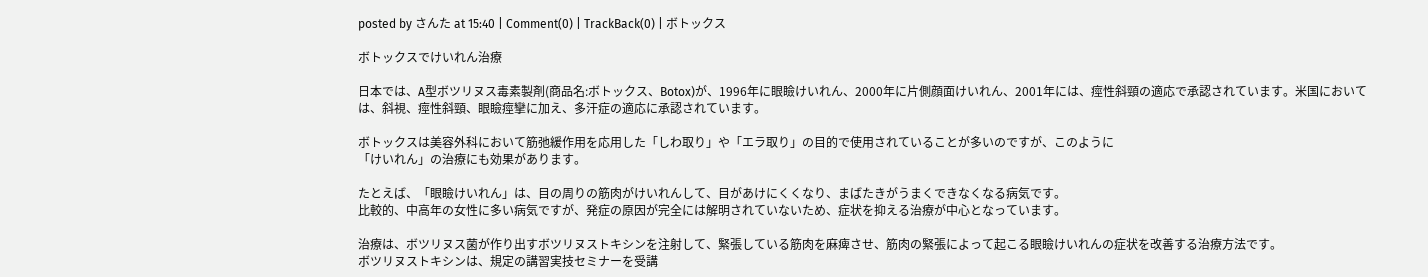posted by さんた at 15:40 | Comment(0) | TrackBack(0) | ボトックス

ボトックスでけいれん治療

日本では、A型ボツリヌス毒素製剤(商品名:ボトックス、Botox)が、1996年に眼瞼けいれん、2000年に片側顔面けいれん、2001年には、痙性斜頸の適応で承認されています。米国においては、斜視、痙性斜頸、眼瞼痙攣に加え、多汗症の適応に承認されています。

ボトックスは美容外科において筋弛緩作用を応用した「しわ取り」や「エラ取り」の目的で使用されていることが多いのですが、このように
「けいれん」の治療にも効果があります。

たとえば、「眼瞼けいれん」は、目の周りの筋肉がけいれんして、目があけにくくなり、まばたきがうまくできなくなる病気です。
比較的、中高年の女性に多い病気ですが、発症の原因が完全には解明されていないため、症状を抑える治療が中心となっています。

治療は、ボツリヌス菌が作り出すボツリヌストキシンを注射して、緊張している筋肉を麻痺させ、筋肉の緊張によって起こる眼瞼けいれんの症状を改善する治療方法です。
ボツリヌストキシンは、規定の講習実技セミナーを受講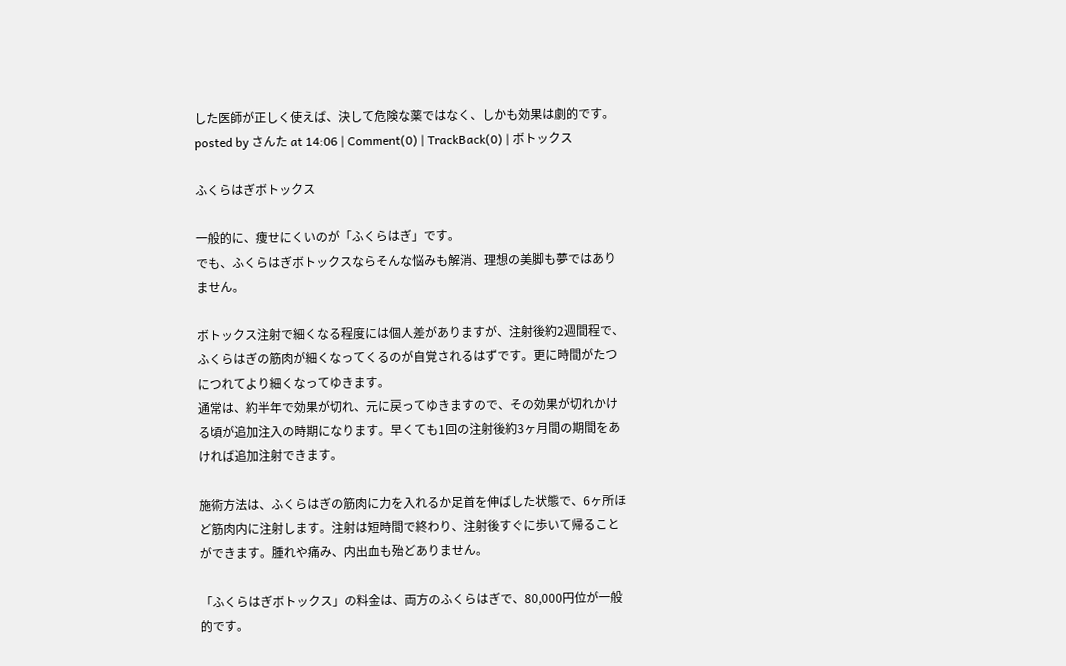した医師が正しく使えば、決して危険な薬ではなく、しかも効果は劇的です。
posted by さんた at 14:06 | Comment(0) | TrackBack(0) | ボトックス

ふくらはぎボトックス

一般的に、痩せにくいのが「ふくらはぎ」です。
でも、ふくらはぎボトックスならそんな悩みも解消、理想の美脚も夢ではありません。

ボトックス注射で細くなる程度には個人差がありますが、注射後約2週間程で、ふくらはぎの筋肉が細くなってくるのが自覚されるはずです。更に時間がたつにつれてより細くなってゆきます。
通常は、約半年で効果が切れ、元に戻ってゆきますので、その効果が切れかける頃が追加注入の時期になります。早くても1回の注射後約3ヶ月間の期間をあければ追加注射できます。

施術方法は、ふくらはぎの筋肉に力を入れるか足首を伸ばした状態で、6ヶ所ほど筋肉内に注射します。注射は短時間で終わり、注射後すぐに歩いて帰ることができます。腫れや痛み、内出血も殆どありません。

「ふくらはぎボトックス」の料金は、両方のふくらはぎで、80,000円位が一般的です。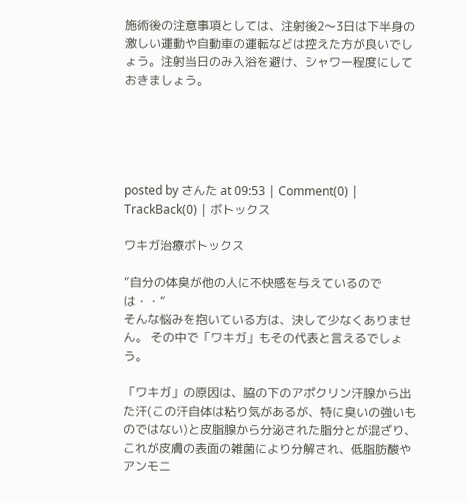施術後の注意事項としては、注射後2〜3日は下半身の激しい運動や自動車の運転などは控えた方が良いでしょう。注射当日のみ入浴を避け、シャワー程度にしておきましょう。





posted by さんた at 09:53 | Comment(0) | TrackBack(0) | ボトックス

ワキガ治療ボトックス

”自分の体臭が他の人に不快感を与えているのでは・・”
そんな悩みを抱いている方は、決して少なくありません。 その中で「ワキガ」もその代表と言えるでしょう。

「ワキガ」の原因は、脇の下のアポクリン汗腺から出た汗(この汗自体は粘り気があるが、特に臭いの強いものではない)と皮脂腺から分泌された脂分とが混ざり、これが皮膚の表面の雑菌により分解され、低脂肪酸やアンモニ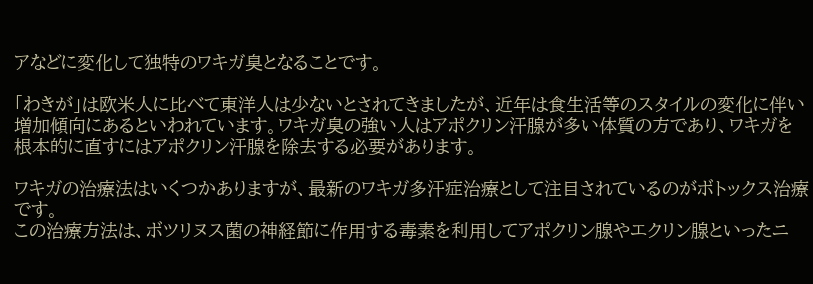アなどに変化して独特のワキガ臭となることです。

「わきが」は欧米人に比べて東洋人は少ないとされてきましたが、近年は食生活等のスタイルの変化に伴い増加傾向にあるといわれています。ワキガ臭の強い人はアポクリン汗腺が多い体質の方であり、ワキガを根本的に直すにはアポクリン汗腺を除去する必要があります。

ワキガの治療法はいくつかありますが、最新のワキガ多汗症治療として注目されているのがボトックス治療です。
この治療方法は、ボツリヌス菌の神経節に作用する毒素を利用してアポクリン腺やエクリン腺といったニ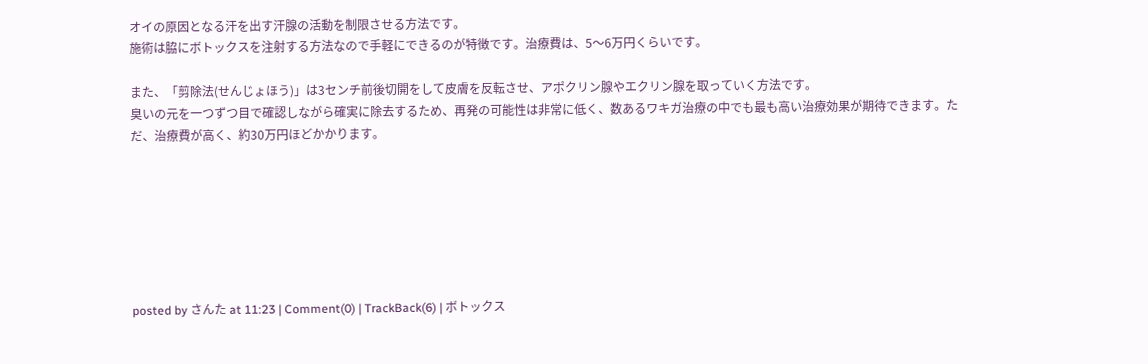オイの原因となる汗を出す汗腺の活動を制限させる方法です。
施術は脇にボトックスを注射する方法なので手軽にできるのが特徴です。治療費は、5〜6万円くらいです。

また、「剪除法(せんじょほう)」は3センチ前後切開をして皮膚を反転させ、アポクリン腺やエクリン腺を取っていく方法です。
臭いの元を一つずつ目で確認しながら確実に除去するため、再発の可能性は非常に低く、数あるワキガ治療の中でも最も高い治療効果が期待できます。ただ、治療費が高く、約30万円ほどかかります。







posted by さんた at 11:23 | Comment(0) | TrackBack(6) | ボトックス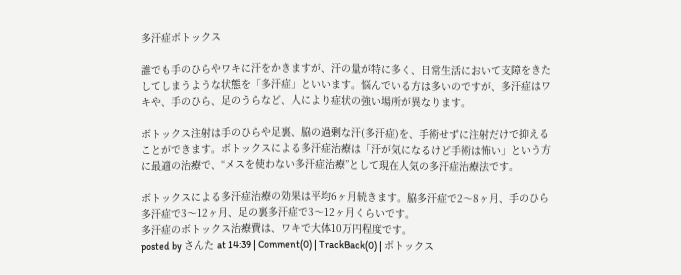多汗症ボトックス

誰でも手のひらやワキに汗をかきますが、汗の量が特に多く、日常生活において支障をきたしてしまうような状態を「多汗症」といいます。悩んでいる方は多いのですが、多汗症はワキや、手のひら、足のうらなど、人により症状の強い場所が異なります。

ボトックス注射は手のひらや足裏、脇の過剰な汗(多汗症)を、手術せずに注射だけで抑えることができます。ボトックスによる多汗症治療は「汗が気になるけど手術は怖い」という方に最適の治療で、“メスを使わない多汗症治療”として現在人気の多汗症治療法です。

ボトックスによる多汗症治療の効果は平均6ヶ月続きます。脇多汗症で2〜8ヶ月、手のひら多汗症で3〜12ヶ月、足の裏多汗症で3〜12ヶ月くらいです。
多汗症のボトックス治療費は、ワキで大体10万円程度です。
posted by さんた at 14:39 | Comment(0) | TrackBack(0) | ボトックス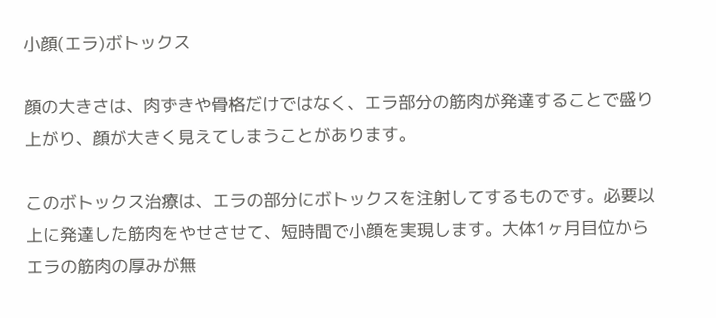小顔(エラ)ボトックス

顔の大きさは、肉ずきや骨格だけではなく、エラ部分の筋肉が発達することで盛り上がり、顔が大きく見えてしまうことがあります。

このボトックス治療は、エラの部分にボトックスを注射してするものです。必要以上に発達した筋肉をやせさせて、短時間で小顔を実現します。大体1ヶ月目位からエラの筋肉の厚みが無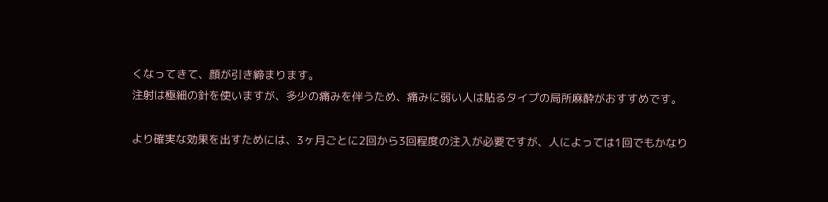くなってきて、顔が引き締まります。
注射は極細の針を使いますが、多少の痛みを伴うため、痛みに弱い人は貼るタイプの局所麻酔がおすすめです。

より確実な効果を出すためには、3ヶ月ごとに2回から3回程度の注入が必要ですが、人によっては1回でもかなり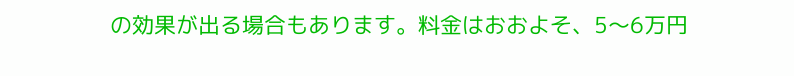の効果が出る場合もあります。料金はおおよそ、5〜6万円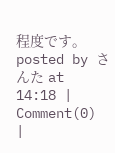程度です。
posted by さんた at 14:18 | Comment(0) |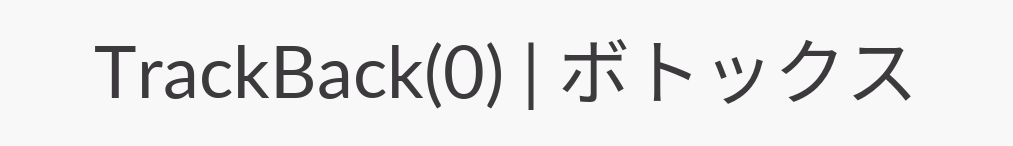TrackBack(0) | ボトックス